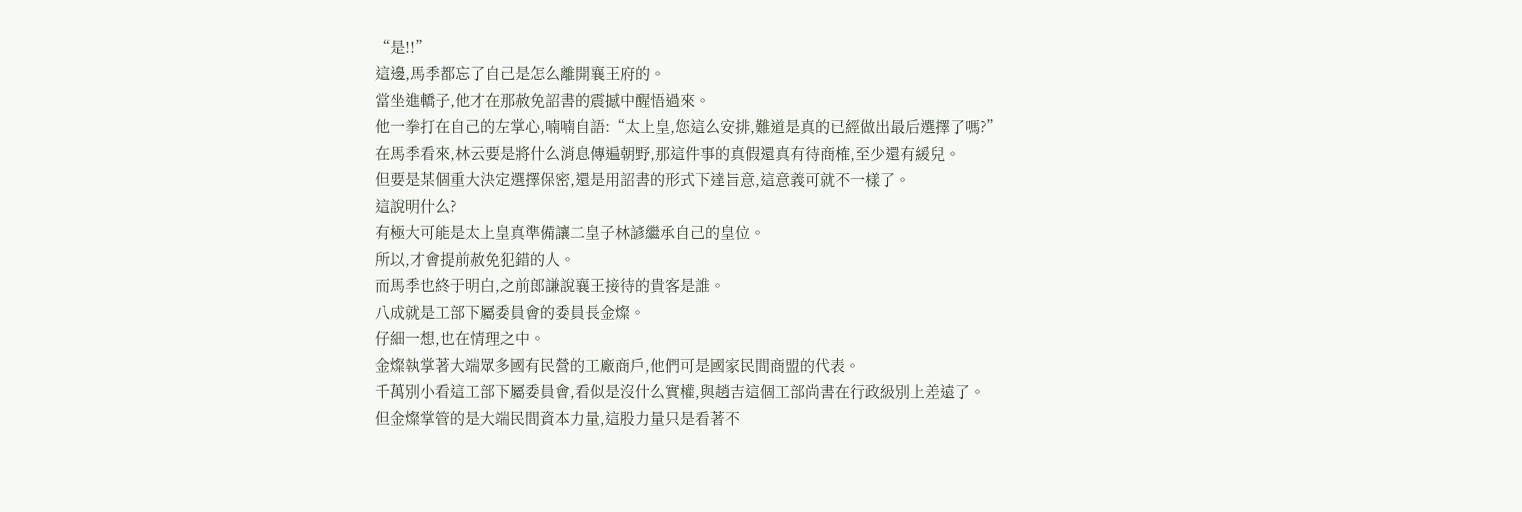“是!!”
這邊,馬季都忘了自己是怎么離開襄王府的。
當坐進轎子,他才在那赦免詔書的震撼中醒悟過來。
他一拳打在自己的左掌心,喃喃自語:“太上皇,您這么安排,難道是真的已經做出最后選擇了嗎?”
在馬季看來,林云要是將什么消息傳遍朝野,那這件事的真假還真有待商榷,至少還有緩兒。
但要是某個重大決定選擇保密,還是用詔書的形式下達旨意,這意義可就不一樣了。
這說明什么?
有極大可能是太上皇真準備讓二皇子林諺繼承自己的皇位。
所以,才會提前赦免犯錯的人。
而馬季也終于明白,之前郎謙說襄王接待的貴客是誰。
八成就是工部下屬委員會的委員長金燦。
仔細一想,也在情理之中。
金燦執掌著大端眾多國有民營的工廠商戶,他們可是國家民間商盟的代表。
千萬別小看這工部下屬委員會,看似是沒什么實權,與趙吉這個工部尚書在行政級別上差遠了。
但金燦掌管的是大端民間資本力量,這股力量只是看著不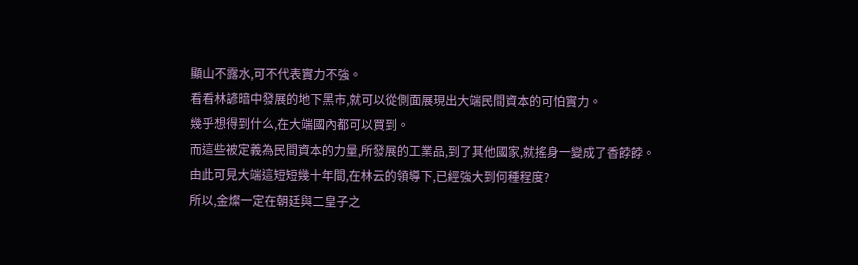顯山不露水,可不代表實力不強。
看看林諺暗中發展的地下黑市,就可以從側面展現出大端民間資本的可怕實力。
幾乎想得到什么,在大端國內都可以買到。
而這些被定義為民間資本的力量,所發展的工業品,到了其他國家,就搖身一變成了香餑餑。
由此可見大端這短短幾十年間,在林云的領導下,已經強大到何種程度?
所以,金燦一定在朝廷與二皇子之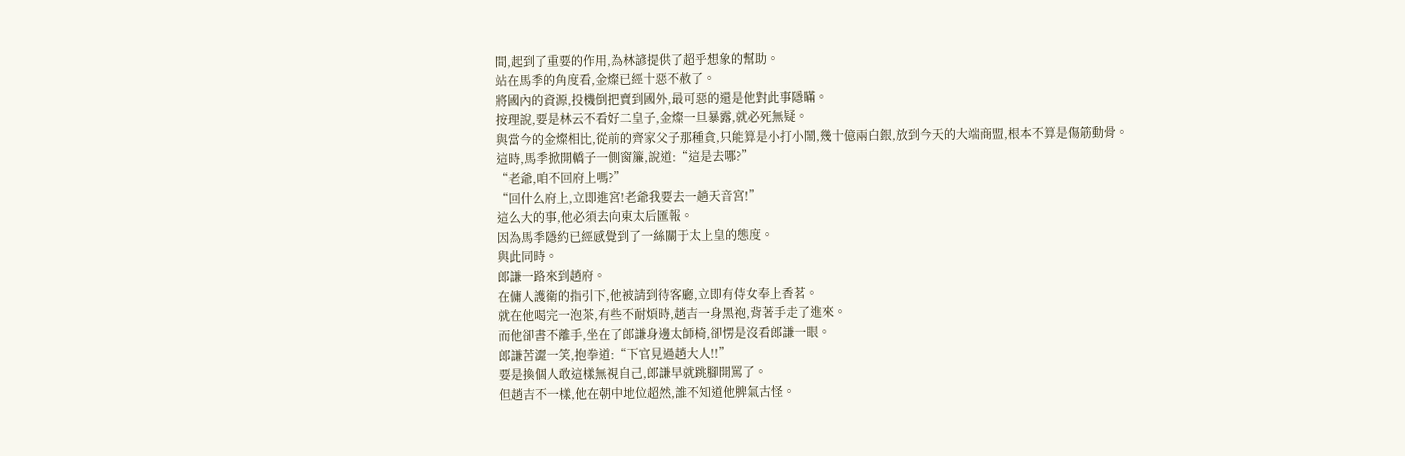間,起到了重要的作用,為林諺提供了超乎想象的幫助。
站在馬季的角度看,金燦已經十惡不赦了。
將國內的資源,投機倒把賣到國外,最可惡的還是他對此事隱瞞。
按理說,要是林云不看好二皇子,金燦一旦暴露,就必死無疑。
與當今的金燦相比,從前的齊家父子那種貪,只能算是小打小鬧,幾十億兩白銀,放到今天的大端商盟,根本不算是傷筋動骨。
這時,馬季掀開轎子一側窗簾,說道:“這是去哪?”
“老爺,咱不回府上嗎?”
“回什么府上,立即進宮!老爺我要去一趟天音宮!”
這么大的事,他必須去向東太后匯報。
因為馬季隱約已經感覺到了一絲關于太上皇的態度。
與此同時。
郎謙一路來到趙府。
在傭人護衛的指引下,他被請到待客廳,立即有侍女奉上香茗。
就在他喝完一泡茶,有些不耐煩時,趙吉一身黑袍,背著手走了進來。
而他卻書不離手,坐在了郎謙身邊太師椅,卻愣是沒看郎謙一眼。
郎謙苦澀一笑,抱拳道:“下官見過趙大人!!”
要是換個人敢這樣無視自己,郎謙早就跳腳開罵了。
但趙吉不一樣,他在朝中地位超然,誰不知道他脾氣古怪。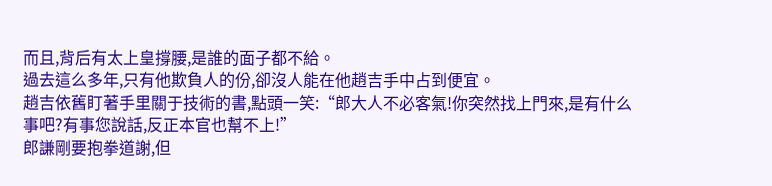而且,背后有太上皇撐腰,是誰的面子都不給。
過去這么多年,只有他欺負人的份,卻沒人能在他趙吉手中占到便宜。
趙吉依舊盯著手里關于技術的書,點頭一笑:“郎大人不必客氣!你突然找上門來,是有什么事吧?有事您說話,反正本官也幫不上!”
郎謙剛要抱拳道謝,但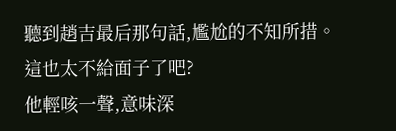聽到趙吉最后那句話,尷尬的不知所措。
這也太不給面子了吧?
他輕咳一聲,意味深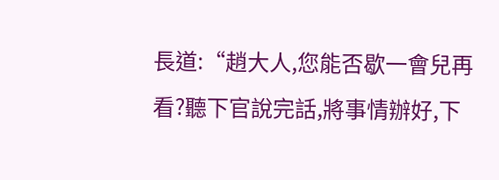長道:“趙大人,您能否歇一會兒再看?聽下官說完話,將事情辦好,下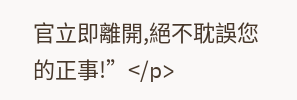官立即離開,絕不耽誤您的正事!”</p>